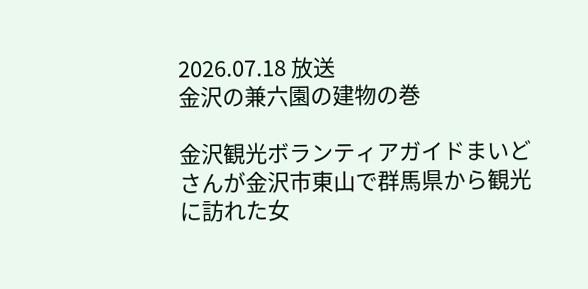2026.07.18 放送
金沢の兼六園の建物の巻

金沢観光ボランティアガイドまいどさんが金沢市東山で群馬県から観光に訪れた女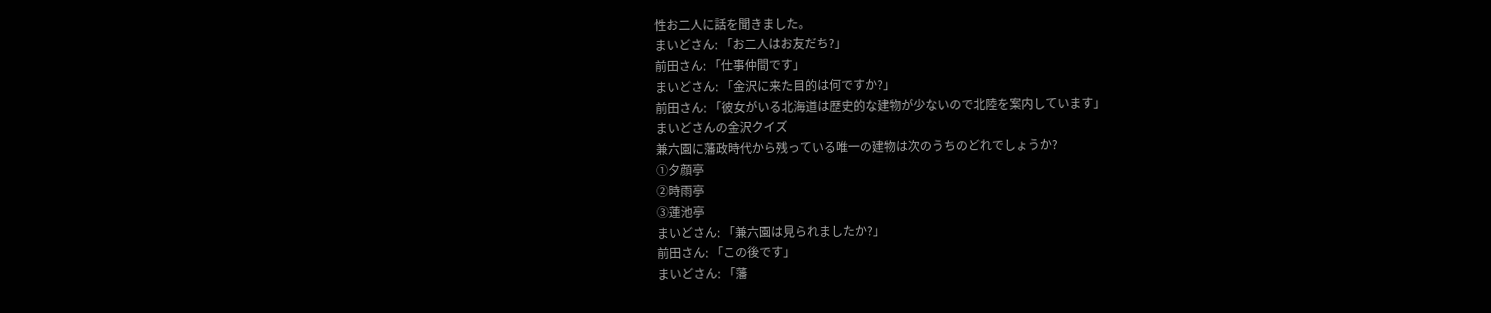性お二人に話を聞きました。
まいどさん: 「お二人はお友だち?」
前田さん: 「仕事仲間です」
まいどさん: 「金沢に来た目的は何ですか?」
前田さん: 「彼女がいる北海道は歴史的な建物が少ないので北陸を案内しています」
まいどさんの金沢クイズ
兼六園に藩政時代から残っている唯一の建物は次のうちのどれでしょうか?
①夕顔亭
②時雨亭
③蓮池亭
まいどさん: 「兼六園は見られましたか?」
前田さん: 「この後です」
まいどさん: 「藩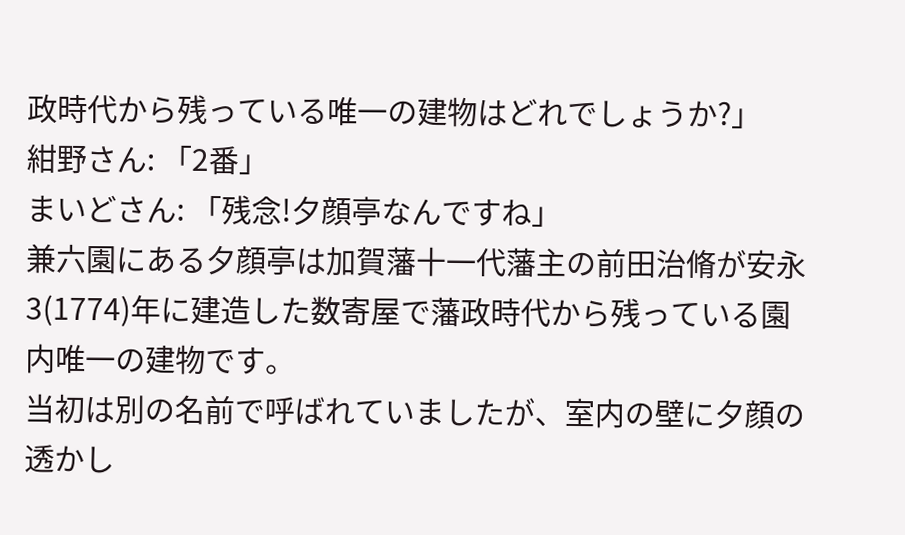政時代から残っている唯一の建物はどれでしょうか?」
紺野さん: 「2番」
まいどさん: 「残念!夕顔亭なんですね」
兼六園にある夕顔亭は加賀藩十一代藩主の前田治脩が安永3(1774)年に建造した数寄屋で藩政時代から残っている園内唯一の建物です。
当初は別の名前で呼ばれていましたが、室内の壁に夕顔の透かし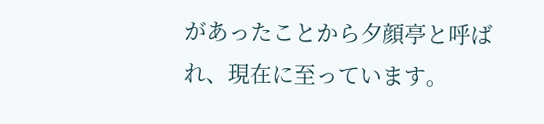があったことから夕顔亭と呼ばれ、現在に至っています。